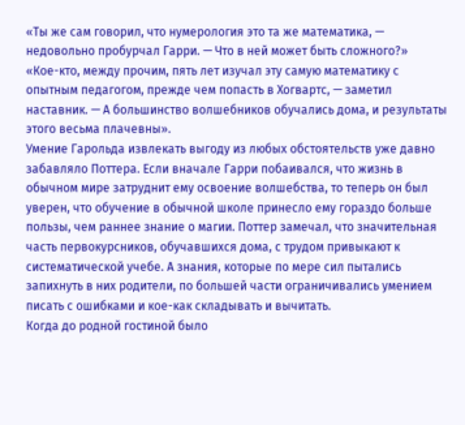«Ты же сам говорил, что нумерология это та же математика, — недовольно пробурчал Гарри. — Что в ней может быть сложного?»
«Кое-кто, между прочим, пять лет изучал эту самую математику с опытным педагогом, прежде чем попасть в Хогвартс, — заметил наставник. — А большинство волшебников обучались дома, и результаты этого весьма плачевны».
Умение Гарольда извлекать выгоду из любых обстоятельств уже давно забавляло Поттера. Если вначале Гарри побаивался, что жизнь в обычном мире затруднит ему освоение волшебства, то теперь он был уверен, что обучение в обычной школе принесло ему гораздо больше пользы, чем раннее знание о магии. Поттер замечал, что значительная часть первокурсников, обучавшихся дома, с трудом привыкают к систематической учебе. А знания, которые по мере сил пытались запихнуть в них родители, по большей части ограничивались умением писать с ошибками и кое-как складывать и вычитать.
Когда до родной гостиной было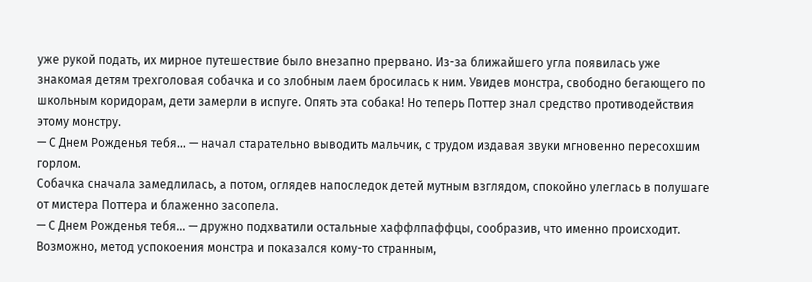уже рукой подать, их мирное путешествие было внезапно прервано. Из-за ближайшего угла появилась уже знакомая детям трехголовая собачка и со злобным лаем бросилась к ним. Увидев монстра, свободно бегающего по школьным коридорам, дети замерли в испуге. Опять эта собака! Но теперь Поттер знал средство противодействия этому монстру.
— С Днем Рожденья тебя... — начал старательно выводить мальчик, с трудом издавая звуки мгновенно пересохшим горлом.
Собачка сначала замедлилась, а потом, оглядев напоследок детей мутным взглядом, спокойно улеглась в полушаге от мистера Поттера и блаженно засопела.
— С Днем Рожденья тебя... — дружно подхватили остальные хаффлпаффцы, сообразив, что именно происходит. Возможно, метод успокоения монстра и показался кому-то странным,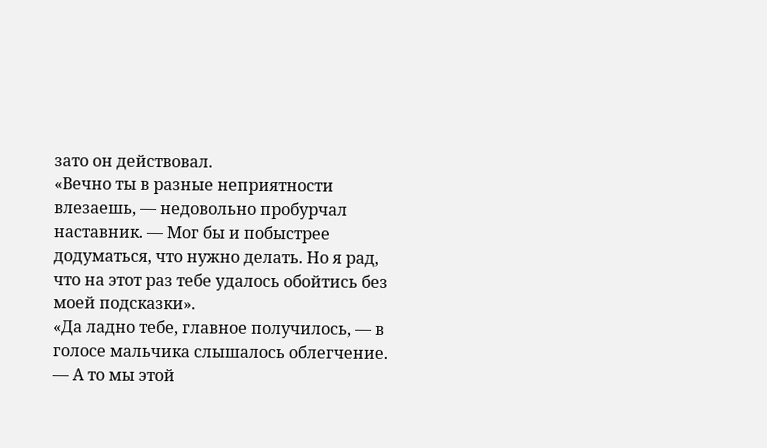зато он действовал.
«Вечно ты в разные неприятности влезаешь, — недовольно пробурчал наставник. — Мог бы и побыстрее додуматься, что нужно делать. Но я рад, что на этот раз тебе удалось обойтись без моей подсказки».
«Да ладно тебе, главное получилось, — в голосе мальчика слышалось облегчение. — А то мы этой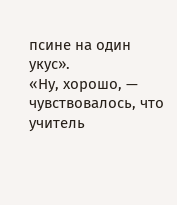псине на один укус».
«Ну, хорошо, — чувствовалось, что учитель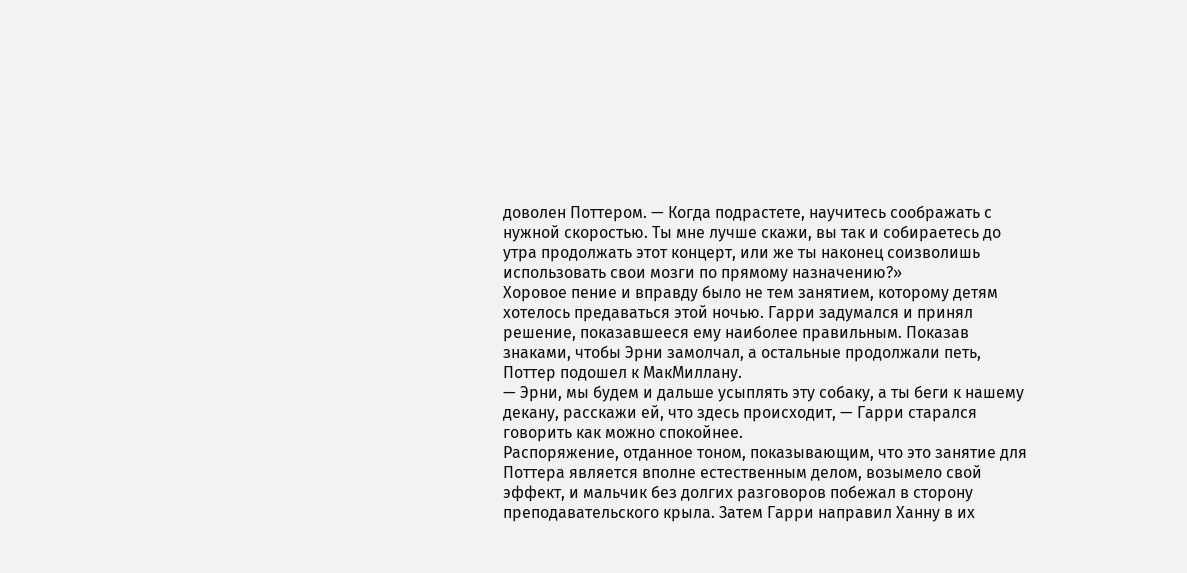доволен Поттером. — Когда подрастете, научитесь соображать с нужной скоростью. Ты мне лучше скажи, вы так и собираетесь до утра продолжать этот концерт, или же ты наконец соизволишь использовать свои мозги по прямому назначению?»
Хоровое пение и вправду было не тем занятием, которому детям хотелось предаваться этой ночью. Гарри задумался и принял решение, показавшееся ему наиболее правильным. Показав знаками, чтобы Эрни замолчал, а остальные продолжали петь, Поттер подошел к МакМиллану.
— Эрни, мы будем и дальше усыплять эту собаку, а ты беги к нашему декану, расскажи ей, что здесь происходит, — Гарри старался говорить как можно спокойнее.
Распоряжение, отданное тоном, показывающим, что это занятие для Поттера является вполне естественным делом, возымело свой эффект, и мальчик без долгих разговоров побежал в сторону преподавательского крыла. Затем Гарри направил Ханну в их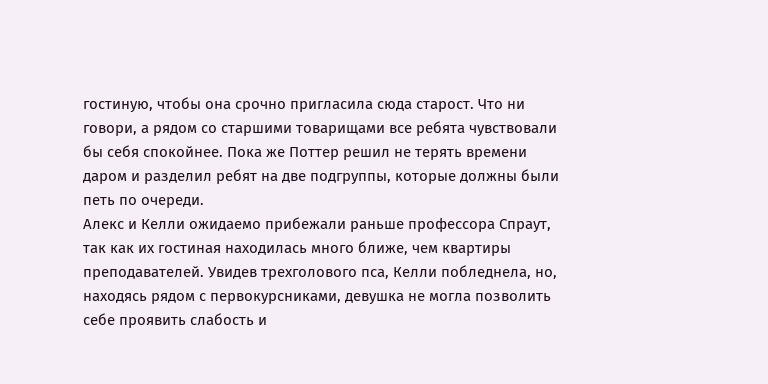гостиную, чтобы она срочно пригласила сюда старост. Что ни говори, а рядом со старшими товарищами все ребята чувствовали бы себя спокойнее. Пока же Поттер решил не терять времени даром и разделил ребят на две подгруппы, которые должны были петь по очереди.
Алекс и Келли ожидаемо прибежали раньше профессора Спраут, так как их гостиная находилась много ближе, чем квартиры преподавателей. Увидев трехголового пса, Келли побледнела, но, находясь рядом с первокурсниками, девушка не могла позволить себе проявить слабость и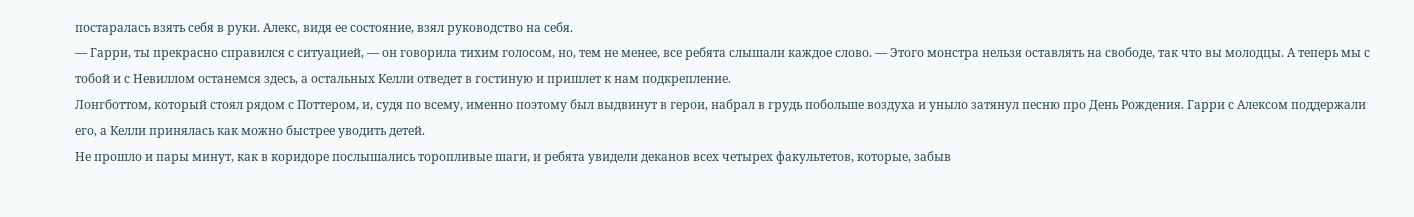постаралась взять себя в руки. Алекс, видя ее состояние, взял руководство на себя.
— Гарри, ты прекрасно справился с ситуацией, — он говорила тихим голосом, но, тем не менее, все ребята слышали каждое слово. — Этого монстра нельзя оставлять на свободе, так что вы молодцы. А теперь мы с тобой и с Невиллом останемся здесь, а остальных Келли отведет в гостиную и пришлет к нам подкрепление.
Лонгботтом, который стоял рядом с Поттером, и, судя по всему, именно поэтому был выдвинут в герои, набрал в грудь побольше воздуха и уныло затянул песню про День Рождения. Гарри с Алексом поддержали его, а Келли принялась как можно быстрее уводить детей.
Не прошло и пары минут, как в коридоре послышались торопливые шаги, и ребята увидели деканов всех четырех факультетов, которые, забыв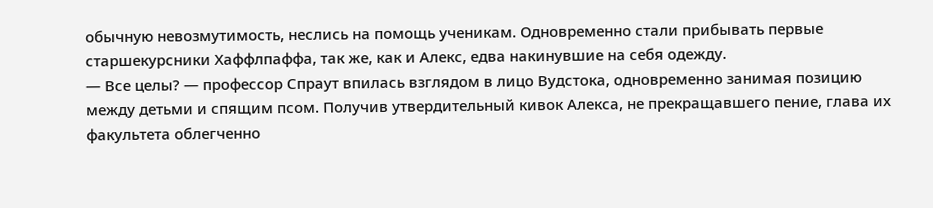обычную невозмутимость, неслись на помощь ученикам. Одновременно стали прибывать первые старшекурсники Хаффлпаффа, так же, как и Алекс, едва накинувшие на себя одежду.
— Все целы? — профессор Спраут впилась взглядом в лицо Вудстока, одновременно занимая позицию между детьми и спящим псом. Получив утвердительный кивок Алекса, не прекращавшего пение, глава их факультета облегченно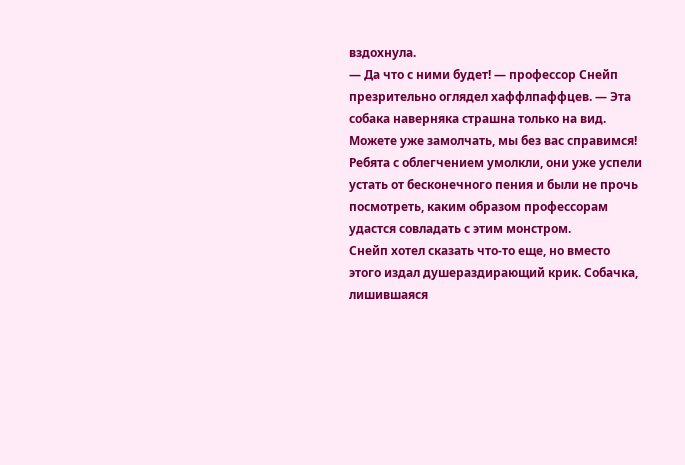вздохнула.
— Да что с ними будет! — профессор Снейп презрительно оглядел хаффлпаффцев. — Эта собака наверняка страшна только на вид. Можете уже замолчать, мы без вас справимся!
Ребята с облегчением умолкли, они уже успели устать от бесконечного пения и были не прочь посмотреть, каким образом профессорам удастся совладать с этим монстром.
Снейп хотел сказать что-то еще, но вместо этого издал душераздирающий крик. Собачка, лишившаяся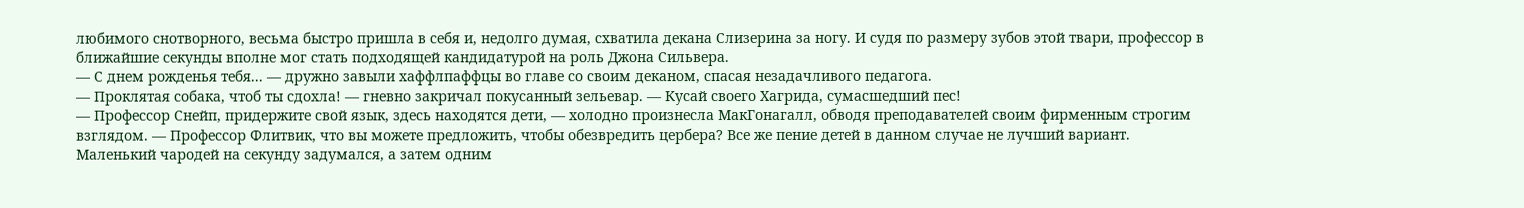любимого снотворного, весьма быстро пришла в себя и, недолго думая, схватила декана Слизерина за ногу. И судя по размеру зубов этой твари, профессор в ближайшие секунды вполне мог стать подходящей кандидатурой на роль Джона Сильвера.
— С днем рожденья тебя... — дружно завыли хаффлпаффцы во главе со своим деканом, спасая незадачливого педагога.
— Проклятая собака, чтоб ты сдохла! — гневно закричал покусанный зельевар. — Кусай своего Хагрида, сумасшедший пес!
— Профессор Снейп, придержите свой язык, здесь находятся дети, — холодно произнесла МакГонагалл, обводя преподавателей своим фирменным строгим взглядом. — Профессор Флитвик, что вы можете предложить, чтобы обезвредить цербера? Все же пение детей в данном случае не лучший вариант.
Маленький чародей на секунду задумался, а затем одним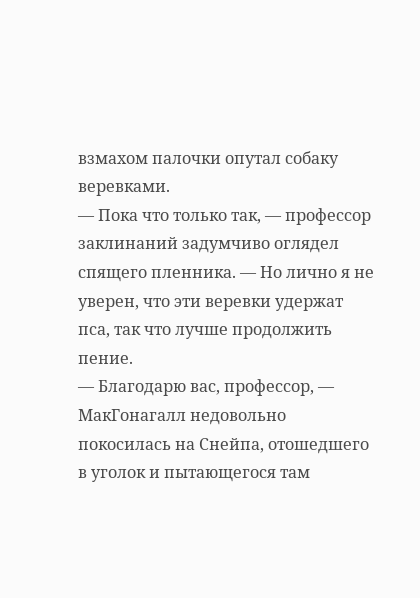взмахом палочки опутал собаку веревками.
— Пока что только так, — профессор заклинаний задумчиво оглядел спящего пленника. — Но лично я не уверен, что эти веревки удержат пса, так что лучше продолжить пение.
— Благодарю вас, профессор, — МакГонагалл недовольно покосилась на Снейпа, отошедшего в уголок и пытающегося там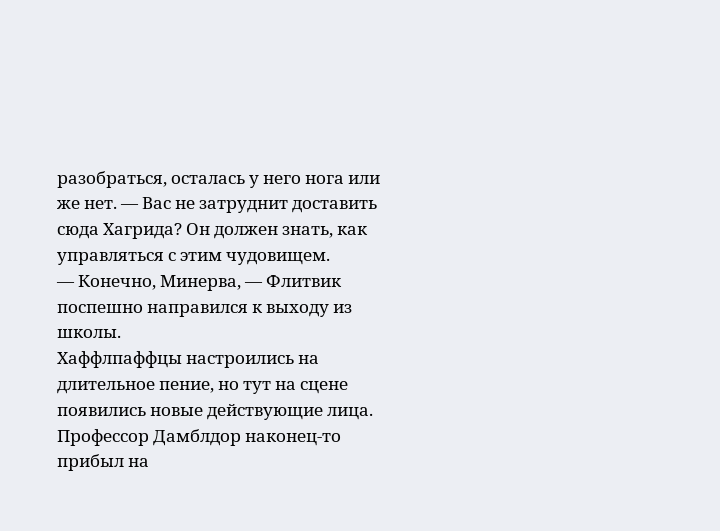разобраться, осталась у него нога или же нет. — Вас не затруднит доставить сюда Хагрида? Он должен знать, как управляться с этим чудовищем.
— Конечно, Минерва, — Флитвик поспешно направился к выходу из школы.
Хаффлпаффцы настроились на длительное пение, но тут на сцене появились новые действующие лица. Профессор Дамблдор наконец-то прибыл на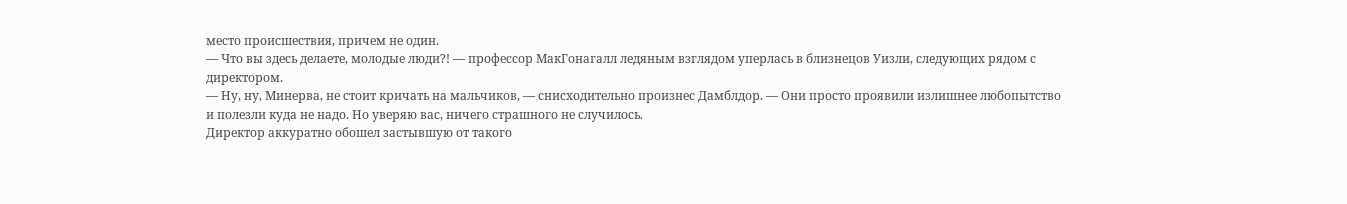место происшествия, причем не один.
— Что вы здесь делаете, молодые люди?! — профессор МакГонагалл ледяным взглядом уперлась в близнецов Уизли, следующих рядом с директором.
— Ну, ну, Минерва, не стоит кричать на мальчиков, — снисходительно произнес Дамблдор. — Они просто проявили излишнее любопытство и полезли куда не надо. Но уверяю вас, ничего страшного не случилось.
Директор аккуратно обошел застывшую от такого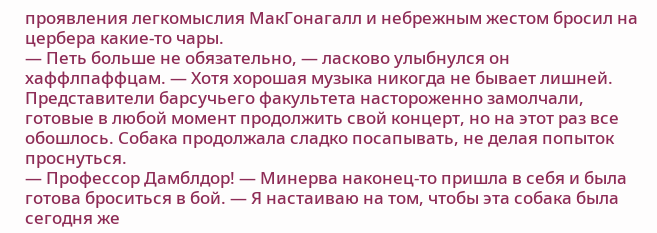проявления легкомыслия МакГонагалл и небрежным жестом бросил на цербера какие-то чары.
— Петь больше не обязательно, — ласково улыбнулся он хаффлпаффцам. — Хотя хорошая музыка никогда не бывает лишней.
Представители барсучьего факультета настороженно замолчали, готовые в любой момент продолжить свой концерт, но на этот раз все обошлось. Собака продолжала сладко посапывать, не делая попыток проснуться.
— Профессор Дамблдор! — Минерва наконец-то пришла в себя и была готова броситься в бой. — Я настаиваю на том, чтобы эта собака была сегодня же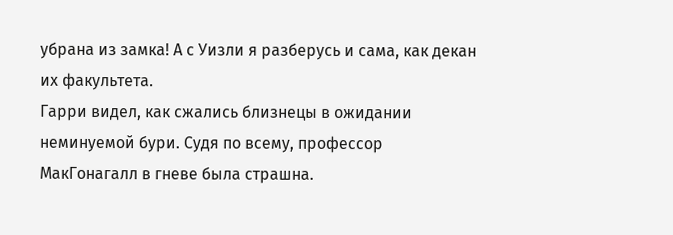убрана из замка! А с Уизли я разберусь и сама, как декан их факультета.
Гарри видел, как сжались близнецы в ожидании неминуемой бури. Судя по всему, профессор МакГонагалл в гневе была страшна.